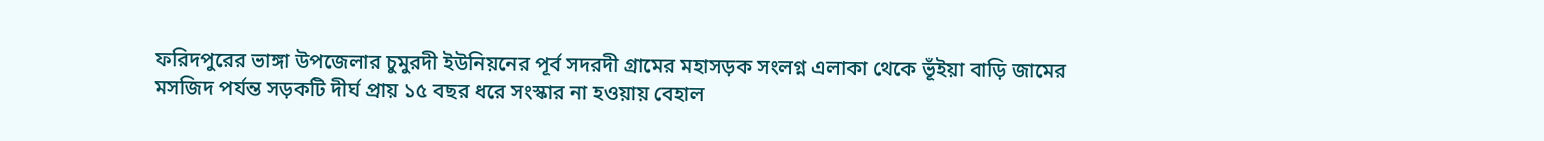ফরিদপুরের ভাঙ্গা উপজেলার চুমুরদী ইউনিয়নের পূর্ব সদরদী গ্রামের মহাসড়ক সংলগ্ন এলাকা থেকে ভূঁইয়া বাড়ি জামের মসজিদ পর্যন্ত সড়কটি দীর্ঘ প্রায় ১৫ বছর ধরে সংস্কার না হওয়ায় বেহাল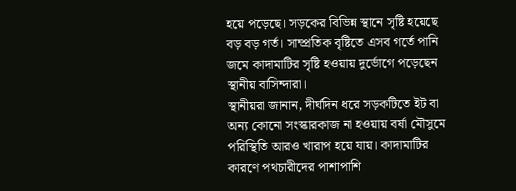হয়ে পড়েছে। সড়কের বিভিন্ন স্থানে সৃষ্টি হয়েছে বড় বড় গর্ত। সাম্প্রতিক বৃষ্টিতে এসব গর্তে পানি জমে কাদামাটির সৃষ্টি হওয়ায় দুর্ভোগে পড়েছেন স্থানীয় বাসিন্দারা।
স্থানীয়রা জানান, দীর্ঘদিন ধরে সড়কটিতে ইট বা অন্য কোনো সংস্কারকাজ না হওয়ায় বর্ষা মৌসুমে পরিস্থিতি আরও খারাপ হয়ে যায়। কাদামাটির কারণে পথচারীদের পাশাপাশি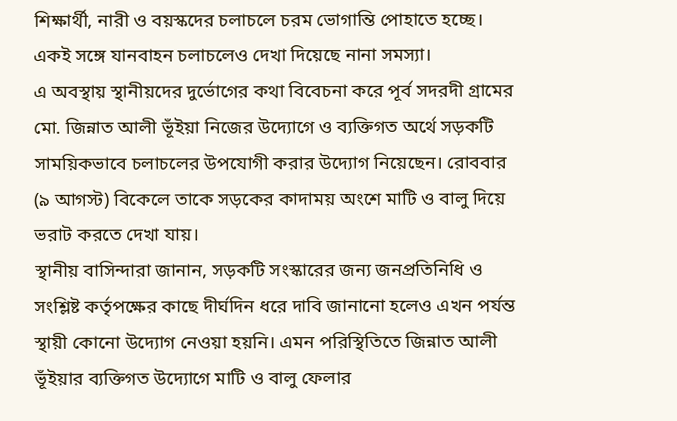শিক্ষার্থী, নারী ও বয়স্কদের চলাচলে চরম ভোগান্তি পোহাতে হচ্ছে। একই সঙ্গে যানবাহন চলাচলেও দেখা দিয়েছে নানা সমস্যা।
এ অবস্থায় স্থানীয়দের দুর্ভোগের কথা বিবেচনা করে পূর্ব সদরদী গ্রামের মো. জিন্নাত আলী ভূঁইয়া নিজের উদ্যোগে ও ব্যক্তিগত অর্থে সড়কটি সাময়িকভাবে চলাচলের উপযোগী করার উদ্যোগ নিয়েছেন। রোববার (৯ আগস্ট) বিকেলে তাকে সড়কের কাদাময় অংশে মাটি ও বালু দিয়ে ভরাট করতে দেখা যায়।
স্থানীয় বাসিন্দারা জানান, সড়কটি সংস্কারের জন্য জনপ্রতিনিধি ও সংশ্লিষ্ট কর্তৃপক্ষের কাছে দীর্ঘদিন ধরে দাবি জানানো হলেও এখন পর্যন্ত স্থায়ী কোনো উদ্যোগ নেওয়া হয়নি। এমন পরিস্থিতিতে জিন্নাত আলী ভূঁইয়ার ব্যক্তিগত উদ্যোগে মাটি ও বালু ফেলার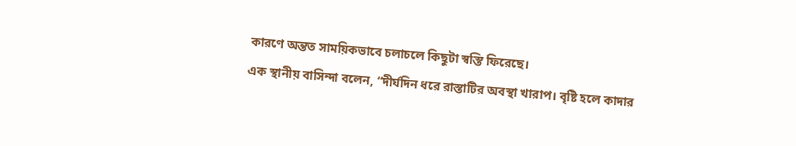কারণে অন্তত সাময়িকভাবে চলাচলে কিছুটা স্বস্তি ফিরেছে।
এক স্থানীয় বাসিন্দা বলেন, “দীর্ঘদিন ধরে রাস্তাটির অবস্থা খারাপ। বৃষ্টি হলে কাদার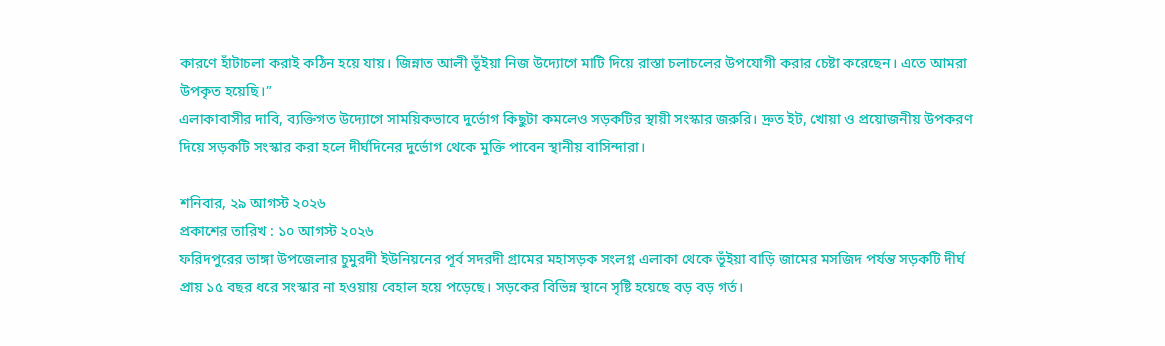কারণে হাঁটাচলা করাই কঠিন হয়ে যায়। জিন্নাত আলী ভূঁইয়া নিজ উদ্যোগে মাটি দিয়ে রাস্তা চলাচলের উপযোগী করার চেষ্টা করেছেন। এতে আমরা উপকৃত হয়েছি।”
এলাকাবাসীর দাবি, ব্যক্তিগত উদ্যোগে সাময়িকভাবে দুর্ভোগ কিছুটা কমলেও সড়কটির স্থায়ী সংস্কার জরুরি। দ্রুত ইট, খোয়া ও প্রয়োজনীয় উপকরণ দিয়ে সড়কটি সংস্কার করা হলে দীর্ঘদিনের দুর্ভোগ থেকে মুক্তি পাবেন স্থানীয় বাসিন্দারা।

শনিবার, ২৯ আগস্ট ২০২৬
প্রকাশের তারিখ : ১০ আগস্ট ২০২৬
ফরিদপুরের ভাঙ্গা উপজেলার চুমুরদী ইউনিয়নের পূর্ব সদরদী গ্রামের মহাসড়ক সংলগ্ন এলাকা থেকে ভূঁইয়া বাড়ি জামের মসজিদ পর্যন্ত সড়কটি দীর্ঘ প্রায় ১৫ বছর ধরে সংস্কার না হওয়ায় বেহাল হয়ে পড়েছে। সড়কের বিভিন্ন স্থানে সৃষ্টি হয়েছে বড় বড় গর্ত।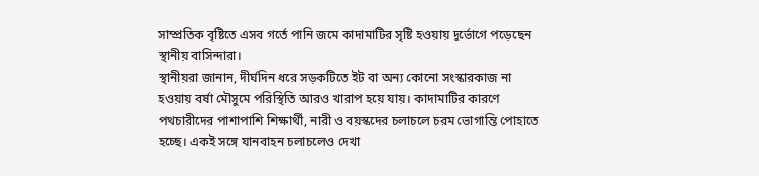সাম্প্রতিক বৃষ্টিতে এসব গর্তে পানি জমে কাদামাটির সৃষ্টি হওয়ায় দুর্ভোগে পড়েছেন স্থানীয় বাসিন্দারা।
স্থানীয়রা জানান, দীর্ঘদিন ধরে সড়কটিতে ইট বা অন্য কোনো সংস্কারকাজ না হওয়ায় বর্ষা মৌসুমে পরিস্থিতি আরও খারাপ হয়ে যায়। কাদামাটির কারণে পথচারীদের পাশাপাশি শিক্ষার্থী, নারী ও বয়স্কদের চলাচলে চরম ভোগান্তি পোহাতে হচ্ছে। একই সঙ্গে যানবাহন চলাচলেও দেখা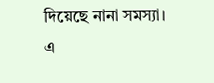দিয়েছে নানা সমস্যা।
এ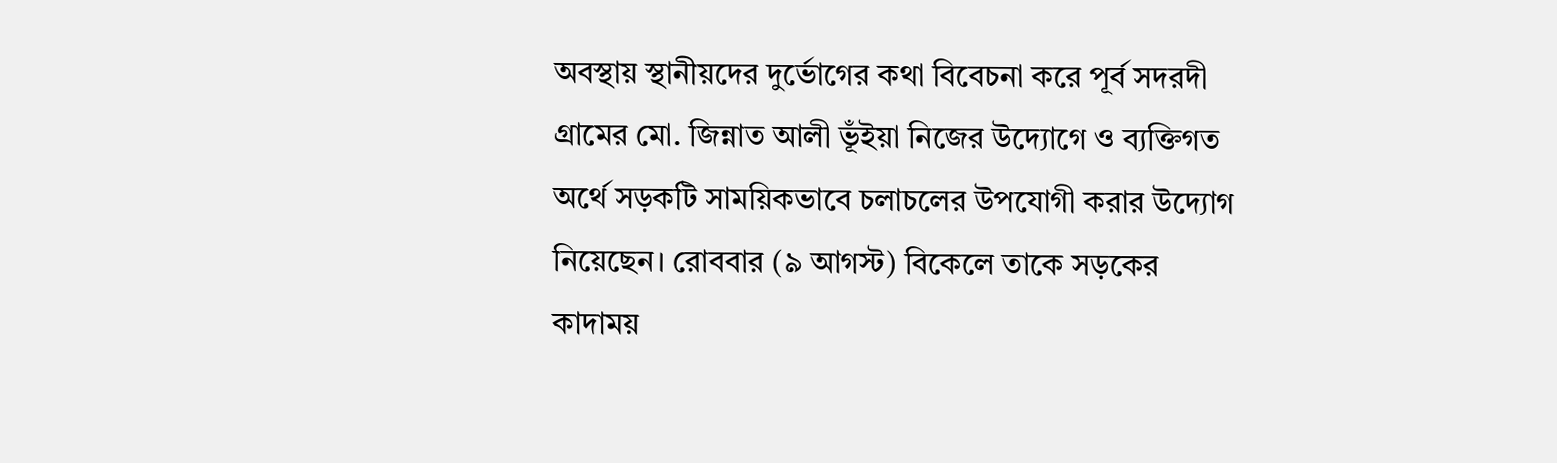অবস্থায় স্থানীয়দের দুর্ভোগের কথা বিবেচনা করে পূর্ব সদরদী গ্রামের মো. জিন্নাত আলী ভূঁইয়া নিজের উদ্যোগে ও ব্যক্তিগত অর্থে সড়কটি সাময়িকভাবে চলাচলের উপযোগী করার উদ্যোগ নিয়েছেন। রোববার (৯ আগস্ট) বিকেলে তাকে সড়কের কাদাময়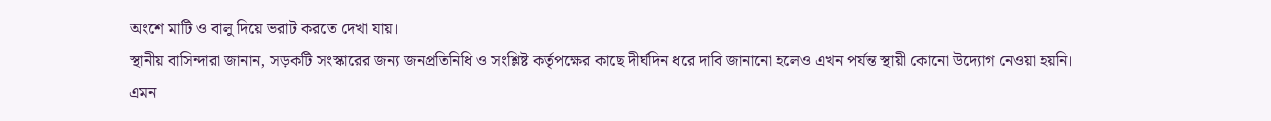অংশে মাটি ও বালু দিয়ে ভরাট করতে দেখা যায়।
স্থানীয় বাসিন্দারা জানান, সড়কটি সংস্কারের জন্য জনপ্রতিনিধি ও সংশ্লিষ্ট কর্তৃপক্ষের কাছে দীর্ঘদিন ধরে দাবি জানানো হলেও এখন পর্যন্ত স্থায়ী কোনো উদ্যোগ নেওয়া হয়নি। এমন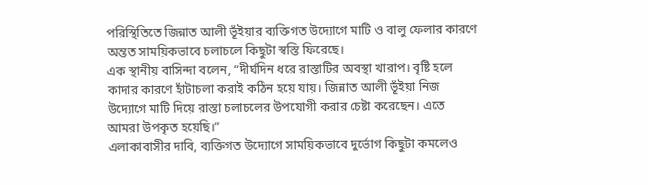পরিস্থিতিতে জিন্নাত আলী ভূঁইয়ার ব্যক্তিগত উদ্যোগে মাটি ও বালু ফেলার কারণে অন্তত সাময়িকভাবে চলাচলে কিছুটা স্বস্তি ফিরেছে।
এক স্থানীয় বাসিন্দা বলেন, “দীর্ঘদিন ধরে রাস্তাটির অবস্থা খারাপ। বৃষ্টি হলে কাদার কারণে হাঁটাচলা করাই কঠিন হয়ে যায়। জিন্নাত আলী ভূঁইয়া নিজ উদ্যোগে মাটি দিয়ে রাস্তা চলাচলের উপযোগী করার চেষ্টা করেছেন। এতে আমরা উপকৃত হয়েছি।”
এলাকাবাসীর দাবি, ব্যক্তিগত উদ্যোগে সাময়িকভাবে দুর্ভোগ কিছুটা কমলেও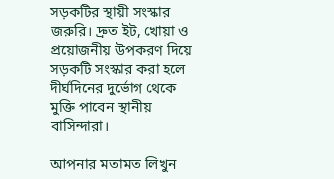সড়কটির স্থায়ী সংস্কার জরুরি। দ্রুত ইট, খোয়া ও প্রয়োজনীয় উপকরণ দিয়ে সড়কটি সংস্কার করা হলে দীর্ঘদিনের দুর্ভোগ থেকে মুক্তি পাবেন স্থানীয় বাসিন্দারা।

আপনার মতামত লিখুন